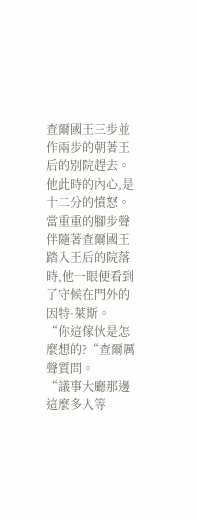查爾國王三步並作兩步的朝著王后的別院趕去。
他此時的內心,是十二分的憤怒。
當重重的腳步聲伴隨著查爾國王踏入王后的院落時,他一眼便看到了守候在門外的因特·萊斯。
“你這傢伙是怎麼想的?“查爾厲聲質問。
“議事大廳那邊這麼多人等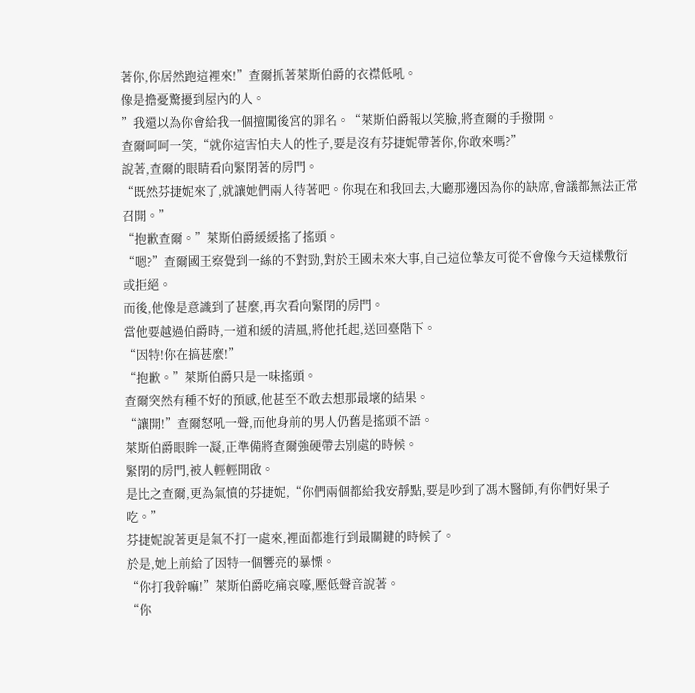著你,你居然跑這裡來!”查爾抓著萊斯伯爵的衣襟低吼。
像是擔憂驚擾到屋內的人。
”我還以為你會給我一個擅闖後宮的罪名。“萊斯伯爵報以笑臉,將查爾的手撥開。
查爾呵呵一笑,“就你這害怕夫人的性子,要是沒有芬捷妮帶著你,你敢來嗎?”
說著,查爾的眼睛看向緊閉著的房門。
“既然芬捷妮來了,就讓她們兩人待著吧。你現在和我回去,大廳那邊因為你的缺席,會議都無法正常召開。”
“抱歉查爾。”萊斯伯爵緩緩搖了搖頭。
“嗯?”查爾國王察覺到一絲的不對勁,對於王國未來大事,自己這位摯友可從不會像今天這樣敷衍或拒絕。
而後,他像是意識到了甚麼,再次看向緊閉的房門。
當他要越過伯爵時,一道和緩的清風,將他托起,送回臺階下。
“因特!你在搞甚麼!”
“抱歉。”萊斯伯爵只是一味搖頭。
查爾突然有種不好的預感,他甚至不敢去想那最壞的結果。
“讓開!”查爾怒吼一聲,而他身前的男人仍舊是搖頭不語。
萊斯伯爵眼眸一凝,正準備將查爾強硬帶去別處的時候。
緊閉的房門,被人輕輕開啟。
是比之查爾,更為氣憤的芬捷妮,“你們兩個都給我安靜點,要是吵到了馮木醫師,有你們好果子吃。”
芬捷妮說著更是氣不打一處來,裡面都進行到最關鍵的時候了。
於是,她上前給了因特一個響亮的暴慄。
“你打我幹嘛!”萊斯伯爵吃痛哀嚎,壓低聲音說著。
“你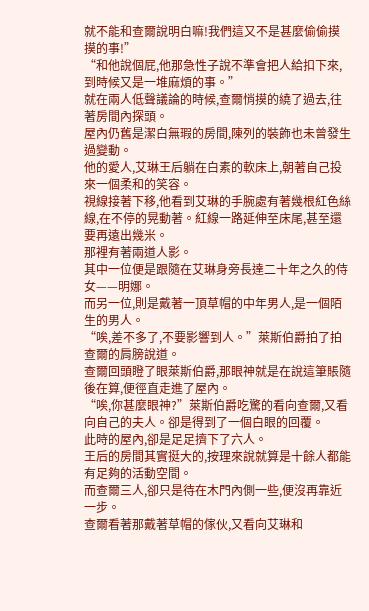就不能和查爾說明白嘛!我們這又不是甚麼偷偷摸摸的事!”
“和他說個屁,他那急性子說不準會把人給扣下來,到時候又是一堆麻煩的事。”
就在兩人低聲議論的時候,查爾悄摸的繞了過去,往著房間內探頭。
屋內仍舊是潔白無瑕的房間,陳列的裝飾也未曾發生過變動。
他的愛人,艾琳王后躺在白素的軟床上,朝著自己投來一個柔和的笑容。
視線接著下移,他看到艾琳的手腕處有著幾根紅色絲線,在不停的晃動著。紅線一路延伸至床尾,甚至還要再遠出幾米。
那裡有著兩道人影。
其中一位便是跟隨在艾琳身旁長達二十年之久的侍女——明娜。
而另一位,則是戴著一頂草帽的中年男人,是一個陌生的男人。
“唉,差不多了,不要影響到人。”萊斯伯爵拍了拍查爾的肩膀說道。
查爾回頭瞪了眼萊斯伯爵,那眼神就是在說這筆賬隨後在算,便徑直走進了屋內。
“唉,你甚麼眼神?”萊斯伯爵吃驚的看向查爾,又看向自己的夫人。卻是得到了一個白眼的回覆。
此時的屋內,卻是足足擠下了六人。
王后的房間其實挺大的,按理來說就算是十餘人都能有足夠的活動空間。
而查爾三人,卻只是待在木門內側一些,便沒再靠近一步。
查爾看著那戴著草帽的傢伙,又看向艾琳和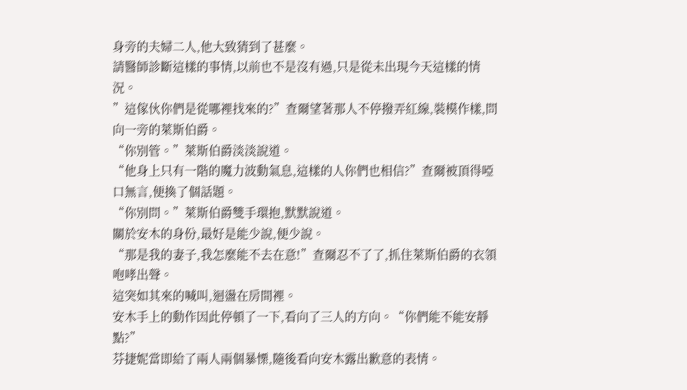身旁的夫婦二人,他大致猜到了甚麼。
請醫師診斷這樣的事情,以前也不是沒有過,只是從未出現今天這樣的情況。
”這傢伙你們是從哪裡找來的?”查爾望著那人不停撥弄紅線,裝模作樣,問向一旁的萊斯伯爵。
“你別管。”萊斯伯爵淡淡說道。
“他身上只有一階的魔力波動氣息,這樣的人你們也相信?”查爾被頂得啞口無言,便換了個話題。
“你別問。”萊斯伯爵雙手環抱,默默說道。
關於安木的身份,最好是能少說,便少說。
“那是我的妻子,我怎麼能不去在意!”查爾忍不了了,抓住萊斯伯爵的衣領咆哮出聲。
這突如其來的喊叫,迴盪在房間裡。
安木手上的動作因此停頓了一下,看向了三人的方向。“你們能不能安靜點?”
芬捷妮當即給了兩人兩個暴慄,隨後看向安木露出歉意的表情。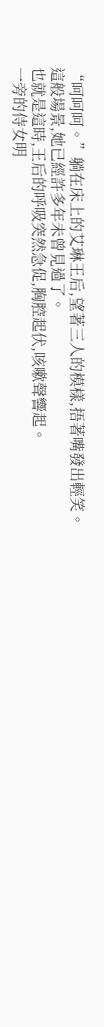“呵呵呵。”躺在床上的艾琳王后,望著三人的模樣,捂著嘴發出輕笑。
這般場景,她已經許多年未曾見過了。
也就是這時,王后的呼吸突然急促,胸腔起伏,咳嗽聲響起。
一旁的侍女明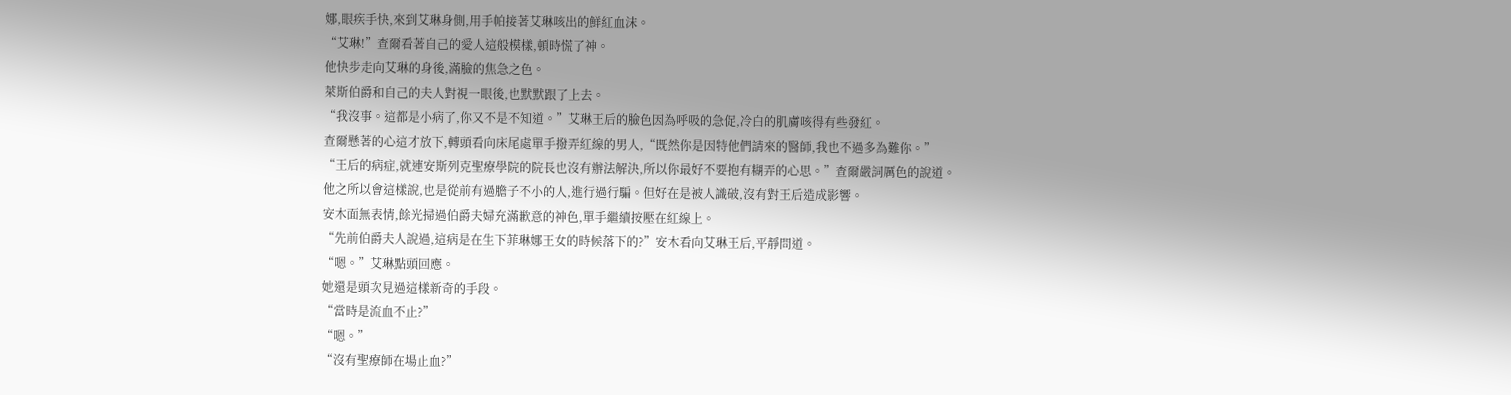娜,眼疾手快,來到艾琳身側,用手帕接著艾琳咳出的鮮紅血沫。
“艾琳!”查爾看著自己的愛人這般模樣,頓時慌了神。
他快步走向艾琳的身後,滿臉的焦急之色。
萊斯伯爵和自己的夫人對視一眼後,也默默跟了上去。
“我沒事。這都是小病了,你又不是不知道。”艾琳王后的臉色因為呼吸的急促,冷白的肌膚咳得有些發紅。
查爾懸著的心這才放下,轉頭看向床尾處單手撥弄紅線的男人,“既然你是因特他們請來的醫師,我也不過多為難你。”
“王后的病症,就連安斯列克聖療學院的院長也沒有辦法解決,所以你最好不要抱有糊弄的心思。”查爾嚴詞厲色的說道。
他之所以會這樣說,也是從前有過膽子不小的人,進行過行騙。但好在是被人識破,沒有對王后造成影響。
安木面無表情,餘光掃過伯爵夫婦充滿歉意的神色,單手繼續按壓在紅線上。
“先前伯爵夫人說過,這病是在生下菲琳娜王女的時候落下的?”安木看向艾琳王后,平靜問道。
“嗯。”艾琳點頭回應。
她還是頭次見過這樣新奇的手段。
“當時是流血不止?”
“嗯。”
“沒有聖療師在場止血?”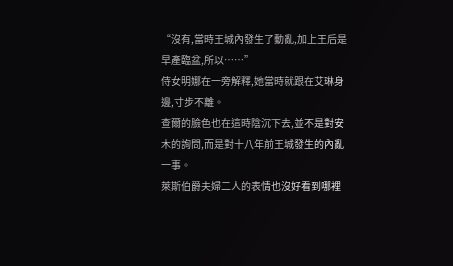“沒有,當時王城內發生了動亂,加上王后是早產臨盆,所以……”
侍女明娜在一旁解釋,她當時就跟在艾琳身邊,寸步不離。
查爾的臉色也在這時陰沉下去,並不是對安木的詢問,而是對十八年前王城發生的內亂一事。
萊斯伯爵夫婦二人的表情也沒好看到哪裡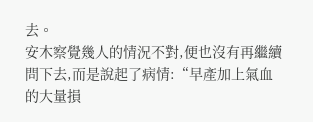去。
安木察覺幾人的情況不對,便也沒有再繼續問下去,而是說起了病情:“早產加上氣血的大量損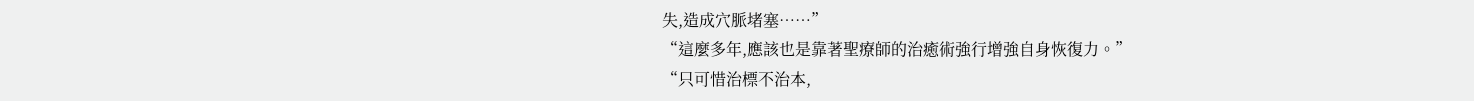失,造成穴脈堵塞……”
“這麼多年,應該也是靠著聖療師的治癒術強行增強自身恢復力。”
“只可惜治標不治本,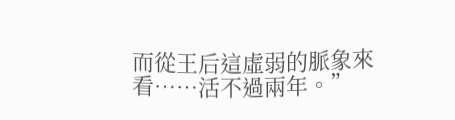而從王后這虛弱的脈象來看……活不過兩年。”